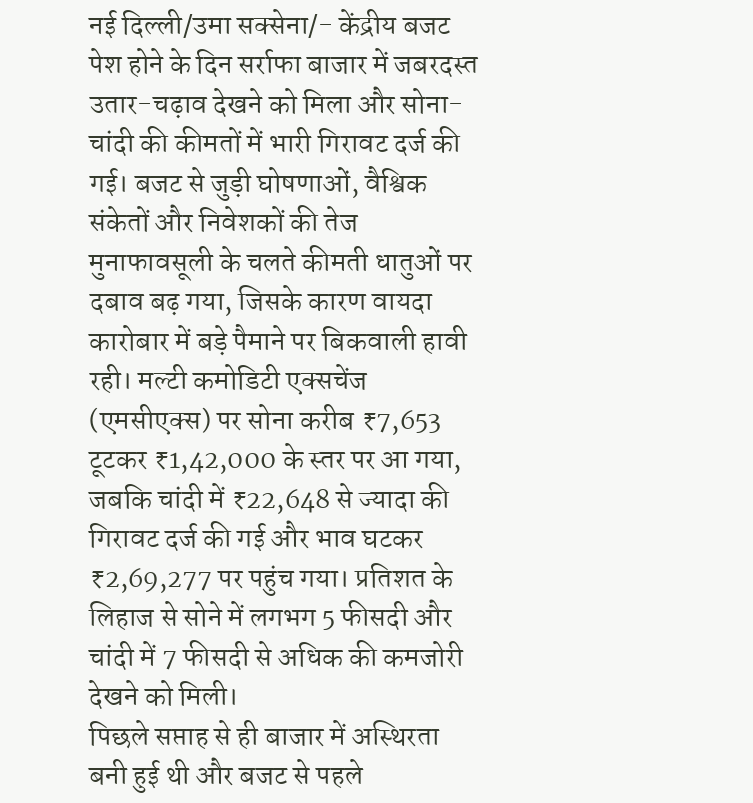नई दिल्ली/उमा सक्सेना/- केंद्रीय बजट पेश होने के दिन सर्राफा बाजार में जबरदस्त उतार-चढ़ाव देखने को मिला और सोना-चांदी की कीमतों में भारी गिरावट दर्ज की गई। बजट से जुड़ी घोषणाओं, वैश्विक संकेतों और निवेशकों की तेज मुनाफावसूली के चलते कीमती धातुओं पर दबाव बढ़ गया, जिसके कारण वायदा कारोबार में बड़े पैमाने पर बिकवाली हावी रही। मल्टी कमोडिटी एक्सचेंज (एमसीएक्स) पर सोना करीब ₹7,653 टूटकर ₹1,42,000 के स्तर पर आ गया, जबकि चांदी में ₹22,648 से ज्यादा की गिरावट दर्ज की गई और भाव घटकर ₹2,69,277 पर पहुंच गया। प्रतिशत के लिहाज से सोने में लगभग 5 फीसदी और चांदी में 7 फीसदी से अधिक की कमजोरी देखने को मिली।
पिछले सप्ताह से ही बाजार में अस्थिरता बनी हुई थी और बजट से पहले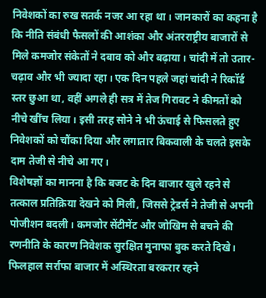निवेशकों का रुख सतर्क नजर आ रहा था। जानकारों का कहना है कि नीति संबंधी फैसलों की आशंका और अंतरराष्ट्रीय बाजारों से मिले कमजोर संकेतों ने दबाव को और बढ़ाया। चांदी में तो उतार-चढ़ाव और भी ज्यादा रहा। एक दिन पहले जहां चांदी ने रिकॉर्ड स्तर छुआ था, वहीं अगले ही सत्र में तेज गिरावट ने कीमतों को नीचे खींच लिया। इसी तरह सोने ने भी ऊंचाई से फिसलते हुए निवेशकों को चौंका दिया और लगातार बिकवाली के चलते इसके दाम तेजी से नीचे आ गए।
विशेषज्ञों का मानना है कि बजट के दिन बाजार खुले रहने से तत्काल प्रतिक्रिया देखने को मिली, जिससे ट्रेडर्स ने तेजी से अपनी पोजीशन बदली। कमजोर सेंटीमेंट और जोखिम से बचने की रणनीति के कारण निवेशक सुरक्षित मुनाफा बुक करते दिखे। फिलहाल सर्राफा बाजार में अस्थिरता बरकरार रहने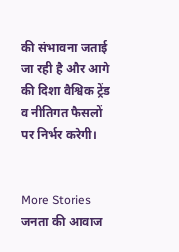की संभावना जताई जा रही है और आगे की दिशा वैश्विक ट्रेंड व नीतिगत फैसलों पर निर्भर करेगी।


More Stories
जनता की आवाज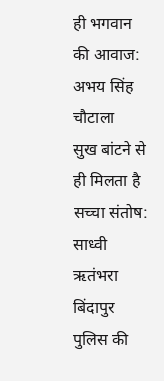ही भगवान की आवाज: अभय सिंह चौटाला
सुख बांटने से ही मिलता है सच्चा संतोष: साध्वी ऋतंभरा
बिंदापुर पुलिस की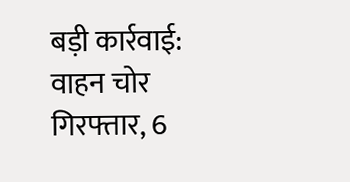बड़ी कार्रवाई: वाहन चोर गिरफ्तार, 6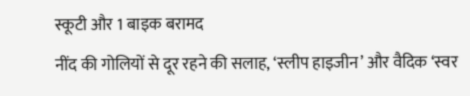स्कूटी और 1 बाइक बरामद
नींद की गोलियों से दूर रहने की सलाह, ‘स्लीप हाइजीन’ और वैदिक ‘स्वर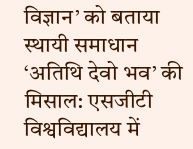विज्ञान’ को बताया स्थायी समाधान
‘अतिथि देवो भव’ की मिसाल: एसजीटी विश्वविद्यालय में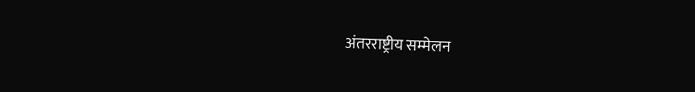अंतरराष्ट्रीय सम्मेलन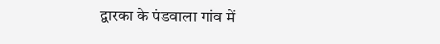द्वारका के पंडवाला गांव में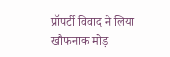प्रॉपर्टी विवाद ने लिया खौफनाक मोड़